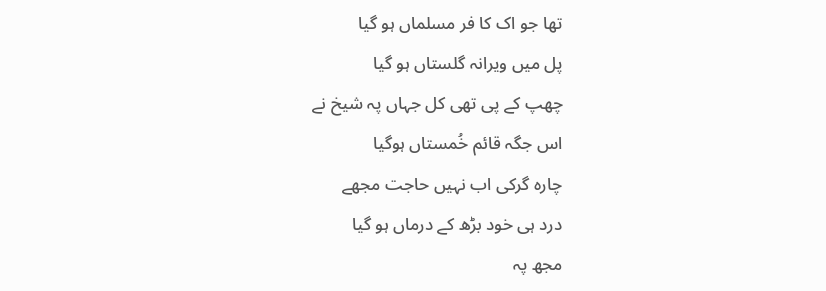تھا جو اک کا فر مسلماں ہو گیا
پل میں ویرانہ گلستاں ہو گیا
چھپ کے پی تھی کل جہاں پہ شیخ نے
اس جگہ قائم خُمستاں ہوگیا
چارہ گرکی اب نہیں حاجت مجھے
درد ہی خود بڑھ کے درماں ہو گیا
مجھ پہ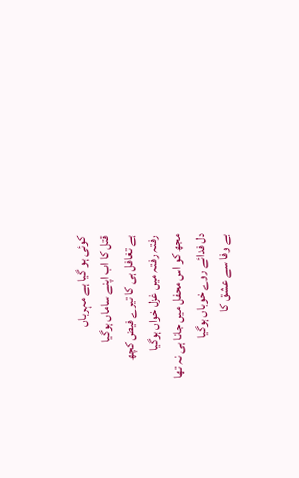کوئی ہو گیا ہے مہرباں
قتل کا اب اپنے ساماں ہوگیا
ہے تغافل ہی کا تیرے فیض کچھ
رفتہ رفتہ میں غزل خواں ہوگیا
مجھ کو اس محفل میں جانا ہی نہ تھا
دل فدائے روے خوباں ہوگیا
بے وفا سے عشق کا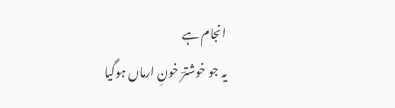انجام ہے
یہ جو خوشترؔ خونِ ارماں ہوگیا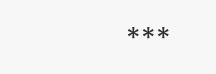***